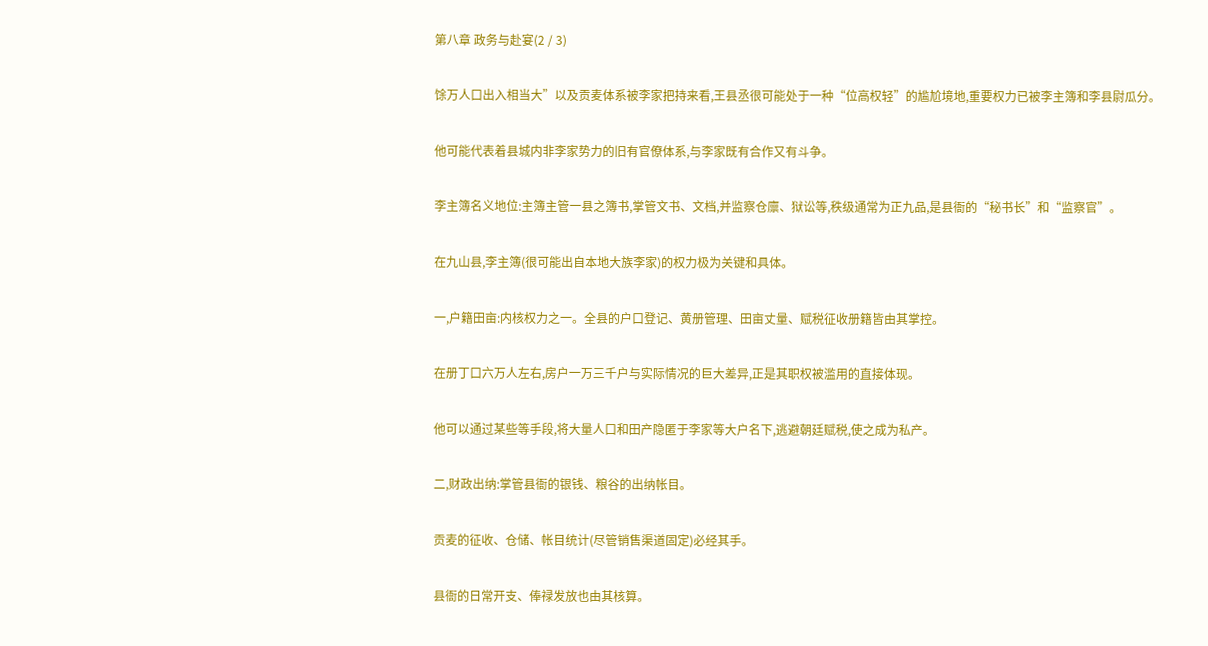第八章 政务与赴宴(2 / 3)

馀万人口出入相当大”以及贡麦体系被李家把持来看,王县丞很可能处于一种“位高权轻”的尴尬境地,重要权力已被李主簿和李县尉瓜分。

他可能代表着县城内非李家势力的旧有官僚体系,与李家既有合作又有斗争。

李主簿名义地位:主簿主管一县之簿书,掌管文书、文档,并监察仓廪、狱讼等,秩级通常为正九品,是县衙的“秘书长”和“监察官”。

在九山县,李主簿(很可能出自本地大族李家)的权力极为关键和具体。

一,户籍田亩:内核权力之一。全县的户口登记、黄册管理、田亩丈量、赋税征收册籍皆由其掌控。

在册丁口六万人左右,房户一万三千户与实际情况的巨大差异,正是其职权被滥用的直接体现。

他可以通过某些等手段,将大量人口和田产隐匿于李家等大户名下,逃避朝廷赋税,使之成为私产。

二,财政出纳:掌管县衙的银钱、粮谷的出纳帐目。

贡麦的征收、仓储、帐目统计(尽管销售渠道固定)必经其手。

县衙的日常开支、俸禄发放也由其核算。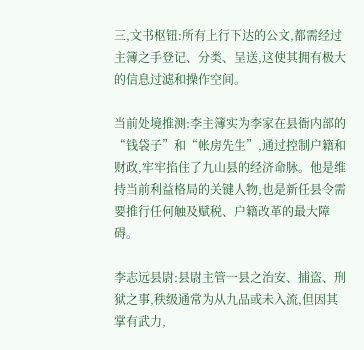三,文书枢钮:所有上行下达的公文,都需经过主簿之手登记、分类、呈送,这使其拥有极大的信息过滤和操作空间。

当前处境推测:李主簿实为李家在县衙内部的“钱袋子”和“帐房先生”,通过控制户籍和财政,牢牢掐住了九山县的经济命脉。他是维持当前利益格局的关键人物,也是新任县令需要推行任何触及赋税、户籍改革的最大障碍。

李志远县尉:县尉主管一县之治安、捕盗、刑狱之事,秩级通常为从九品或未入流,但因其掌有武力,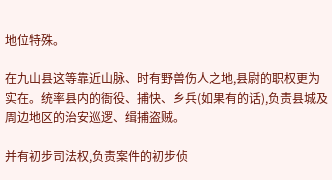地位特殊。

在九山县这等靠近山脉、时有野兽伤人之地,县尉的职权更为实在。统率县内的衙役、捕快、乡兵(如果有的话),负责县城及周边地区的治安巡逻、缉捕盗贼。

并有初步司法权,负责案件的初步侦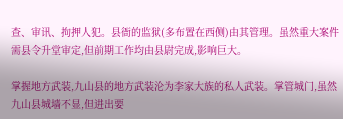查、审讯、拘押人犯。县衙的监狱(多布置在西侧)由其管理。虽然重大案件需县令升堂审定,但前期工作均由县尉完成,影响巨大。

掌握地方武装,九山县的地方武装沦为李家大族的私人武装。掌管城门,虽然九山县城墙不显,但进出要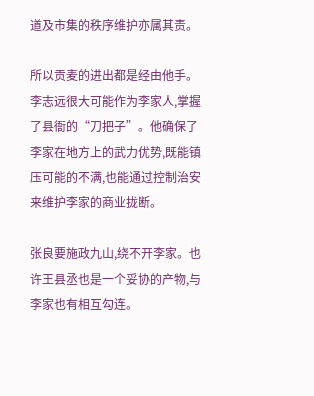道及市集的秩序维护亦属其责。

所以贡麦的进出都是经由他手。李志远很大可能作为李家人,掌握了县衙的“刀把子”。他确保了李家在地方上的武力优势,既能镇压可能的不满,也能通过控制治安来维护李家的商业拢断。

张良要施政九山,绕不开李家。也许王县丞也是一个妥协的产物,与李家也有相互勾连。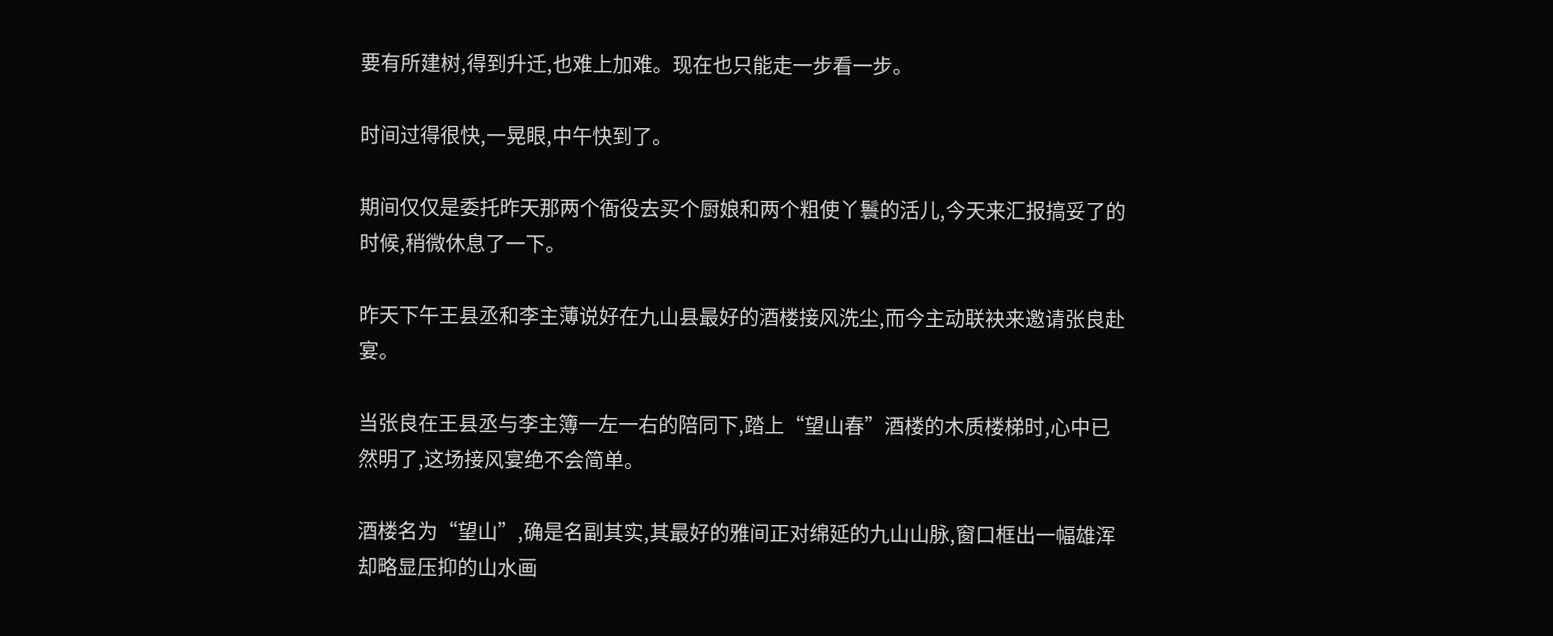要有所建树,得到升迁,也难上加难。现在也只能走一步看一步。

时间过得很快,一晃眼,中午快到了。

期间仅仅是委托昨天那两个衙役去买个厨娘和两个粗使丫鬟的活儿,今天来汇报搞妥了的时候,稍微休息了一下。

昨天下午王县丞和李主薄说好在九山县最好的酒楼接风洗尘,而今主动联袂来邀请张良赴宴。

当张良在王县丞与李主簿一左一右的陪同下,踏上“望山春”酒楼的木质楼梯时,心中已然明了,这场接风宴绝不会简单。

酒楼名为“望山”,确是名副其实,其最好的雅间正对绵延的九山山脉,窗口框出一幅雄浑却略显压抑的山水画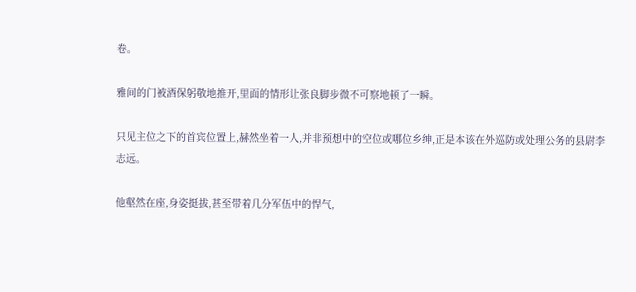卷。

雅间的门被酒保躬敬地推开,里面的情形让张良脚步微不可察地顿了一瞬。

只见主位之下的首宾位置上,赫然坐着一人,并非预想中的空位或哪位乡绅,正是本该在外巡防或处理公务的县尉李志远。

他壑然在座,身姿挺拔,甚至带着几分军伍中的悍气,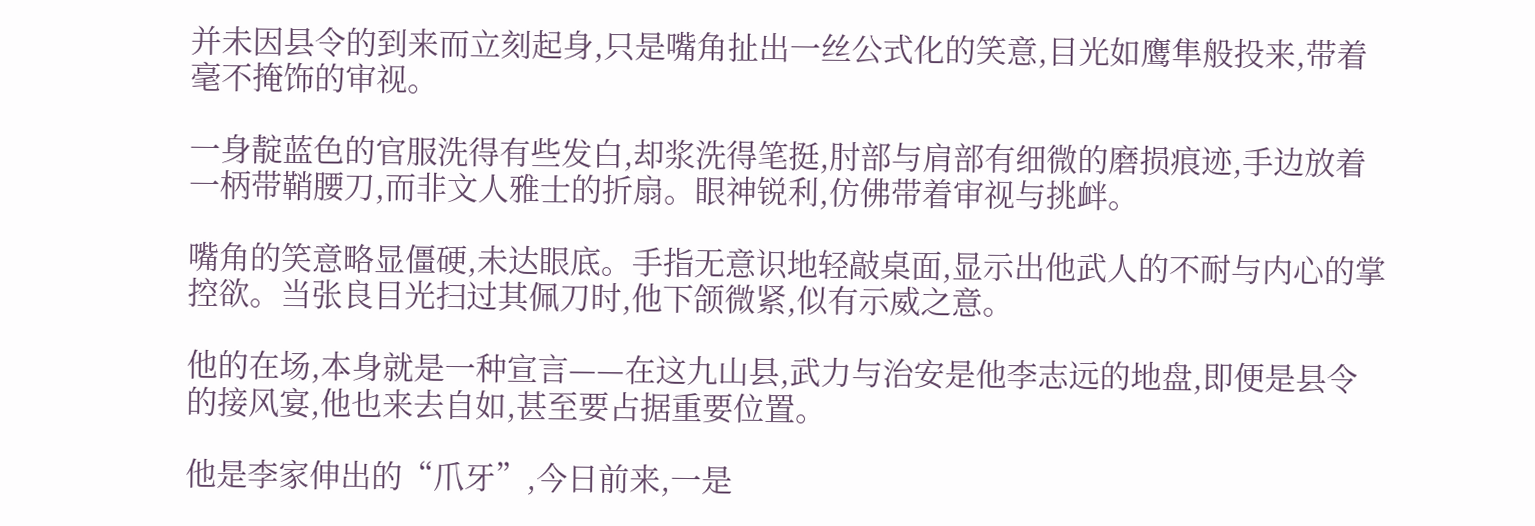并未因县令的到来而立刻起身,只是嘴角扯出一丝公式化的笑意,目光如鹰隼般投来,带着毫不掩饰的审视。

一身靛蓝色的官服洗得有些发白,却浆洗得笔挺,肘部与肩部有细微的磨损痕迹,手边放着一柄带鞘腰刀,而非文人雅士的折扇。眼神锐利,仿佛带着审视与挑衅。

嘴角的笑意略显僵硬,未达眼底。手指无意识地轻敲桌面,显示出他武人的不耐与内心的掌控欲。当张良目光扫过其佩刀时,他下颌微紧,似有示威之意。

他的在场,本身就是一种宣言——在这九山县,武力与治安是他李志远的地盘,即便是县令的接风宴,他也来去自如,甚至要占据重要位置。

他是李家伸出的“爪牙”,今日前来,一是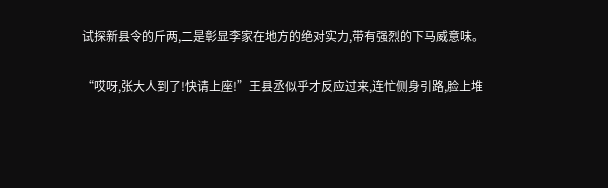试探新县令的斤两,二是彰显李家在地方的绝对实力,带有强烈的下马威意味。

“哎呀,张大人到了!快请上座!”王县丞似乎才反应过来,连忙侧身引路,脸上堆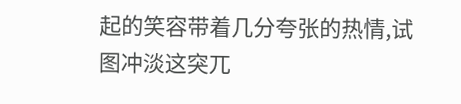起的笑容带着几分夸张的热情,试图冲淡这突兀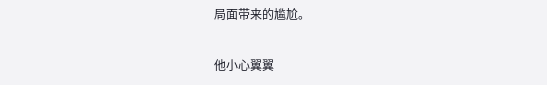局面带来的尴尬。

他小心翼翼